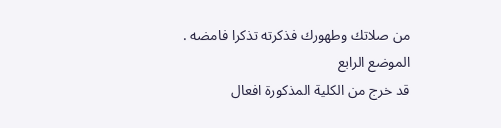من صلاتك وطهورك فذكرته تذكرا فامضه .
الموضع الرابع
قد خرج من الكلية المذكورة افعال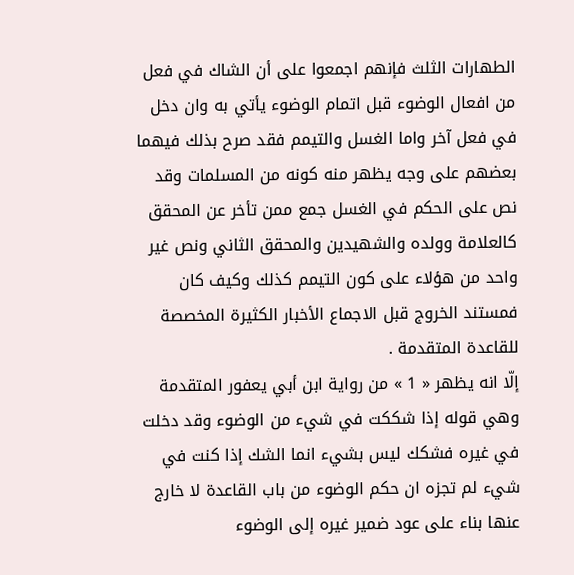الطهارات الثلث فإنهم اجمعوا على أن الشاك في فعل من افعال الوضوء قبل اتمام الوضوء يأتي به وان دخل في فعل آخر واما الغسل والتيمم فقد صرح بذلك فيهما بعضهم على وجه يظهر منه كونه من المسلمات وقد نص على الحكم في الغسل جمع ممن تأخر عن المحقق كالعلامة وولده والشهيدين والمحقق الثاني ونص غير واحد من هؤلاء على كون التيمم كذلك وكيف كان فمستند الخروج قبل الاجماع الأخبار الكثيرة المخصصة للقاعدة المتقدمة .
إلّا انه يظهر « 1 » من رواية ابن أبي يعفور المتقدمة وهي قوله إذا شككت في شيء من الوضوء وقد دخلت في غيره فشكك ليس بشيء انما الشك إذا كنت في شيء لم تجزه ان حكم الوضوء من باب القاعدة لا خارج عنها بناء على عود ضمير غيره إلى الوضوء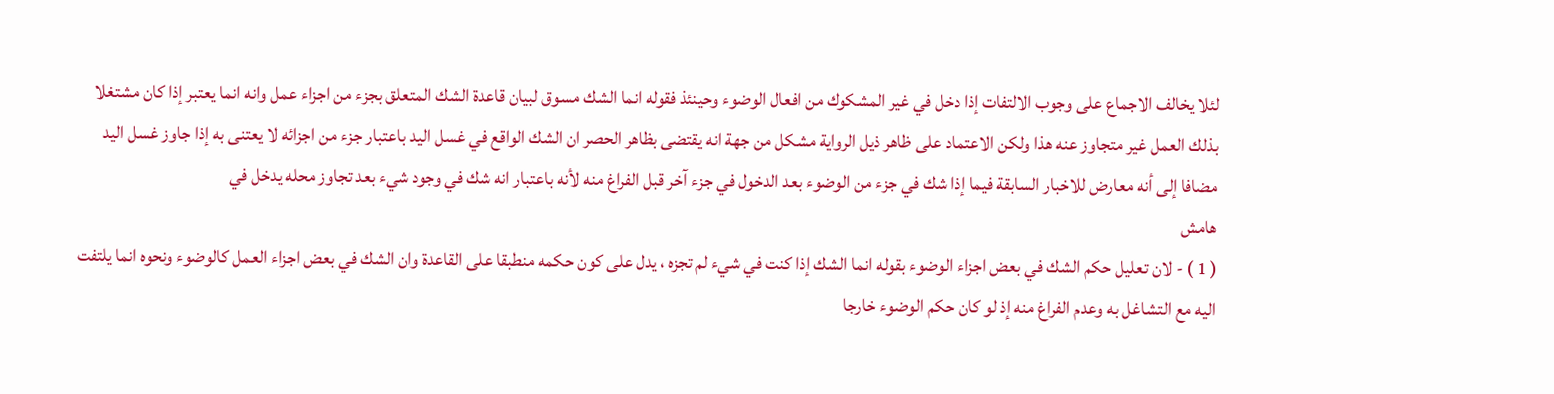لئلا يخالف الاجماع على وجوب الالتفات إذا دخل في غير المشكوك من افعال الوضوء وحينئذ فقوله انما الشك مسوق لبيان قاعدة الشك المتعلق بجزء من اجزاء عمل وانه انما يعتبر إذا كان مشتغلا بذلك العمل غير متجاوز عنه هذا ولكن الاعتماد على ظاهر ذيل الرواية مشكل من جهة انه يقتضى بظاهر الحصر ان الشك الواقع في غسل اليد باعتبار جزء من اجزائه لا يعتنى به إذا جاوز غسل اليد مضافا إلى أنه معارض للاخبار السابقة فيما إذا شك في جزء من الوضوء بعد الدخول في جزء آخر قبل الفراغ منه لأنه باعتبار انه شك في وجود شيء بعد تجاوز محله يدخل في
هامش
( 1 ) - لان تعليل حكم الشك في بعض اجزاء الوضوء بقوله انما الشك إذا كنت في شيء لم تجزه ، يدل على كون حكمه منطبقا على القاعدة وان الشك في بعض اجزاء العمل كالوضوء ونحوه انما يلتفت اليه مع التشاغل به وعدم الفراغ منه إذ لو كان حكم الوضوء خارجا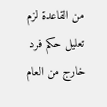من القاعدة لزم تعليل حكم فرد خارج من العام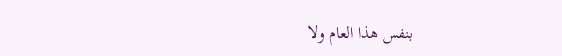بنفس هذا العام ولا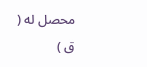محصل له ( ق )